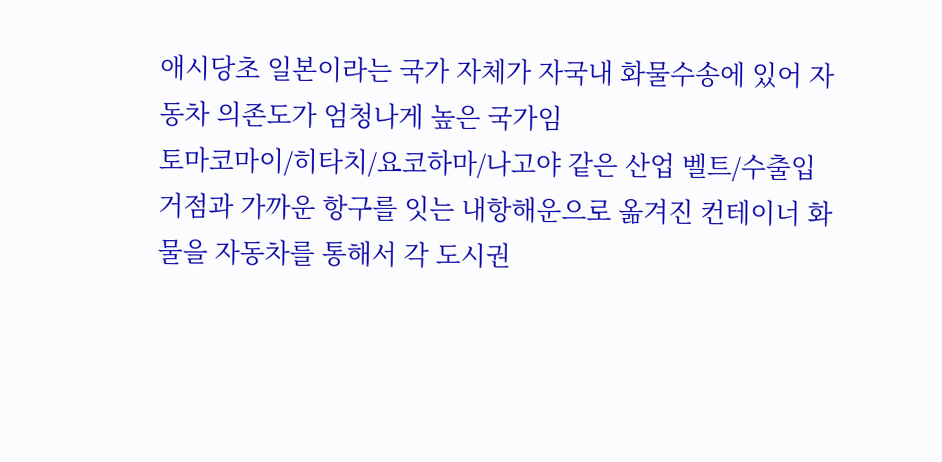애시당초 일본이라는 국가 자체가 자국내 화물수송에 있어 자동차 의존도가 엄청나게 높은 국가임
토마코마이/히타치/요코하마/나고야 같은 산업 벨트/수출입 거점과 가까운 항구를 잇는 내항해운으로 옮겨진 컨테이너 화물을 자동차를 통해서 각 도시권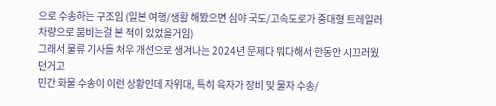으로 수송하는 구조임 (일본 여행/생활 해봤으면 심야 국도/고속도로가 중대형 트레일러 차량으로 붐비는걸 본 적이 있었을거임)
그래서 물류 기사들 처우 개선으로 생겨나는 2024년 문제다 뭐다해서 한동안 시끄러웠던거고
민간 화물 수송이 이런 상황인데 자위대, 특히 육자가 장비 및 물자 수송/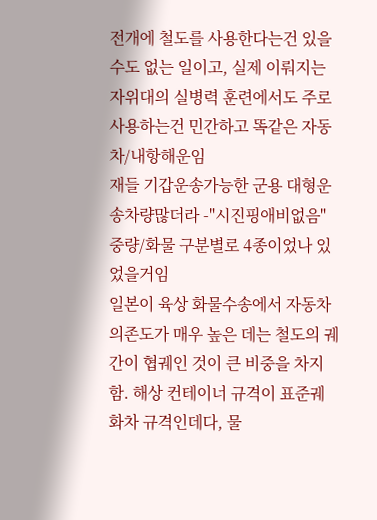전개에 철도를 사용한다는건 있을 수도 없는 일이고, 실제 이뤄지는 자위대의 실병력 훈련에서도 주로 사용하는건 민간하고 똑같은 자동차/내항해운임
재들 기갑운송가능한 군용 대형운송차량많더라 -"시진핑애비없음"
중량/화물 구분별로 4종이었나 있었을거임
일본이 육상 화물수송에서 자동차 의존도가 매우 높은 데는 철도의 궤간이 협궤인 것이 큰 비중을 차지함. 해상 컨테이너 규격이 표준궤 화차 규격인데다, 물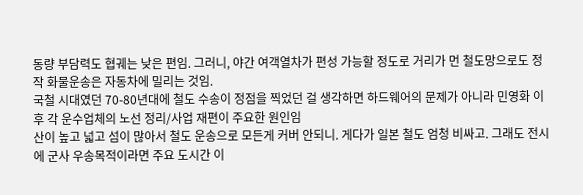동량 부담력도 협궤는 낮은 편임. 그러니, 야간 여객열차가 편성 가능할 정도로 거리가 먼 철도망으로도 정작 화물운송은 자동차에 밀리는 것임.
국철 시대였던 70-80년대에 철도 수송이 정점을 찍었던 걸 생각하면 하드웨어의 문제가 아니라 민영화 이후 각 운수업체의 노선 정리/사업 재편이 주요한 원인임
산이 높고 넓고 섬이 많아서 철도 운송으로 모든게 커버 안되니. 게다가 일본 철도 엄청 비싸고. 그래도 전시에 군사 우송목적이라면 주요 도시간 이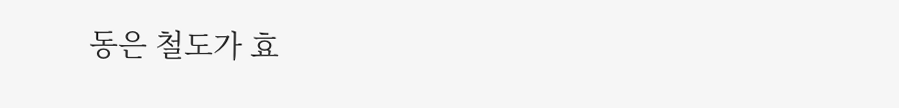동은 철도가 효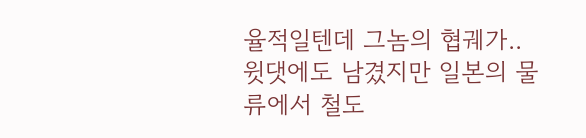율적일텐데 그놈의 협궤가..
윗댓에도 남겼지만 일본의 물류에서 철도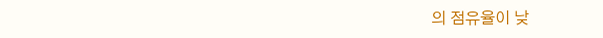의 점유율이 낮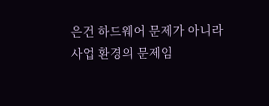은건 하드웨어 문제가 아니라 사업 환경의 문제임